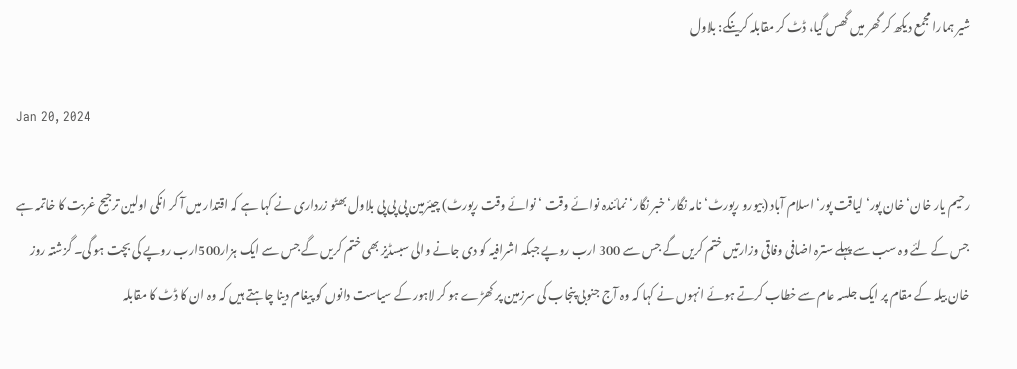شیر ہمارا مجمع دیکھ کر گھر میں گھس گیا، ڈٹ کر مقابلہ کرینگے: بلاول

Jan 20, 2024

رحیم یار خان‘ خان پور‘ لیاقت پور‘ اسلام آباد (بیورو رپورٹ‘ نامہ نگار‘ خبر نگار‘ نمائندہ نوائے وقت ‘ نوائے وقت رپورٹ) چیئرمین پی پی پی بلاول بھٹو زرداری نے کہا ہے کہ اقتدار میں آ کر انکی اولین ترجیح غربت کا خاتمہ ہے جس کے لئے وہ سب سے پہلے سترہ اضافی وفاقی وزارتیں ختم کریں گے جس سے 300 ارب روپے جبکہ اشرافیہ کو دی جانے والی سبسڈیز بھی ختم کریں گے جس سے ایک ہزار500ارب روپے کی بچت ہو گی۔ گزشتہ روز خان بیلہ کے مقام پر ایک جلسہ عام سے خطاب کرتے ہوئے انہوں نے کہا کہ وہ آج جنوبی پنجاب کی سرزمین پر کھڑے ہو کر لاہور کے سیاست دانوں کو پیغام دینا چاہتے ہیں کہ وہ ان کا ڈٹ کا مقابلہ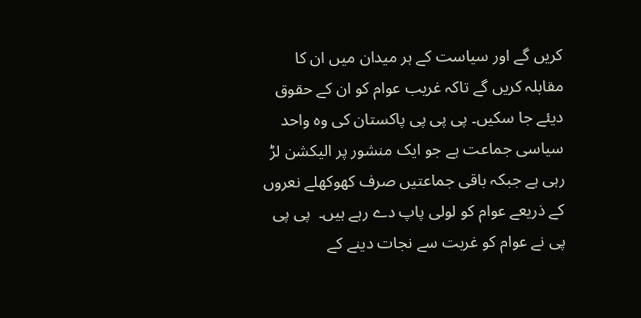کریں گے اور سیاست کے ہر میدان میں ان کا مقابلہ کریں گے تاکہ غریب عوام کو ان کے حقوق دیئے جا سکیں۔ پی پی پی پاکستان کی وہ واحد سیاسی جماعت ہے جو ایک منشور پر الیکشن لڑ رہی ہے جبکہ باقی جماعتیں صرف کھوکھلے نعروں کے ذریعے عوام کو لولی پاپ دے رہے ہیں۔  پی پی پی نے عوام کو غربت سے نجات دینے کے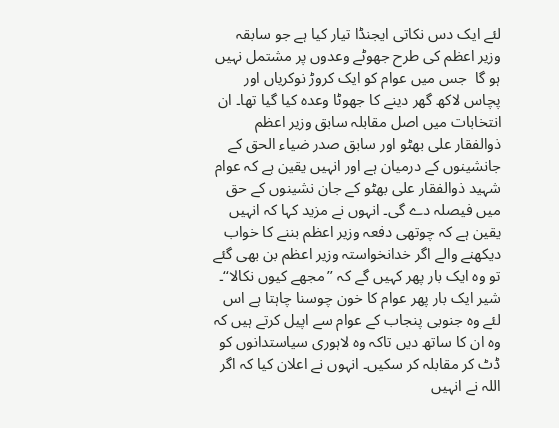لئے ایک دس نکاتی ایجنڈا تیار کیا ہے جو سابقہ وزیر اعظم کی طرح جھوٹے وعدوں پر مشتمل نہیں ہو گا  جس میں عوام کو ایک کروڑ نوکریاں اور پچاس لاکھ گھر دینے کا جھوٹا وعدہ کیا گیا تھا۔ ان انتخابات میں اصل مقابلہ سابق وزیر اعظم ذوالفقار علی بھٹو اور سابق صدر ضیاء الحق کے جانشینوں کے درمیان ہے اور انہیں یقین ہے کہ عوام شہید ذوالفقار علی بھٹو کے جان نشینوں کے حق میں فیصلہ دے گی۔ انہوں نے مزید کہا کہ انہیں یقین ہے کہ چوتھی دفعہ وزیر اعظم بننے کا خواب دیکھنے والے اگر خدانخواستہ وزیر اعظم بن بھی گئے تو وہ ایک بار پھر کہیں گے کہ ’’مجھے کیوں نکالا‘‘۔ شیر ایک بار پھر عوام کا خون چوسنا چاہتا ہے اس لئے وہ جنوبی پنجاب کے عوام سے اپیل کرتے ہیں کہ وہ ان کا ساتھ دیں تاکہ وہ لاہوری سیاستدانوں کو ڈٹ کر مقابلہ کر سکیں۔ انہوں نے اعلان کیا کہ اگر اللہ نے انہیں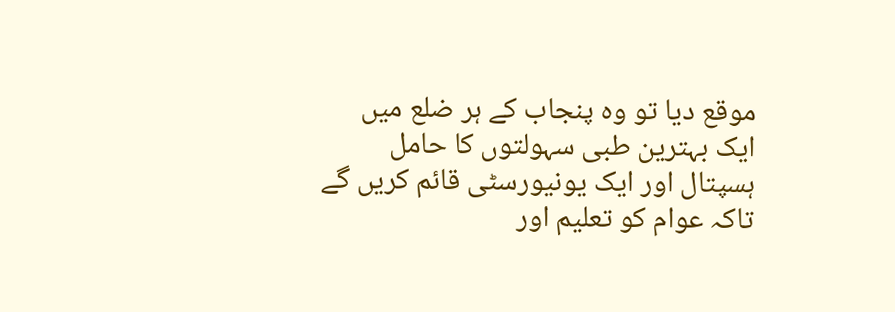موقع دیا تو وہ پنجاب کے ہر ضلع میں ایک بہترین طبی سہولتوں کا حامل ہسپتال اور ایک یونیورسٹی قائم کریں گے تاکہ عوام کو تعلیم اور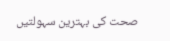صحت کی بہترین سہولتیں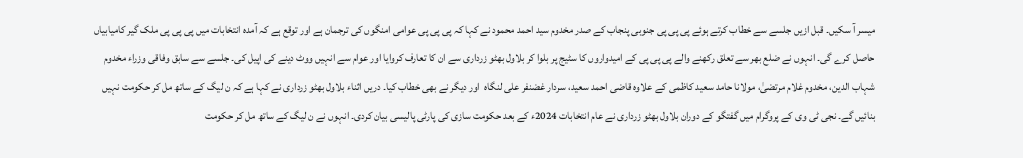میسر آ سکیں۔ قبل ازیں جلسے سے خطاب کرتے ہوئے پی پی پی جنوبی پنجاب کے صدر مخدوم سید احمد محمود نے کہا کہ پی پی پی عوامی امنگوں کی ترجمان ہے اور توقع ہے کہ آمدہ انتخابات میں پی پی پی ملک گیر کامیابیاں حاصل کرے گی۔ انہوں نے ضلع بھر سے تعلق رکھنے والے پی پی پی کے امیدواروں کا سٹیج پر بلوا کر بلاول بھٹو زرداری سے ان کا تعارف کروایا اور عوام سے انہیں ووٹ دینے کی اپیل کی۔ جلسے سے سابق وفاقی وزراء مخدوم شہاب الدین، مخدوم غلام مرتضیٰ، مولانا حامد سعید کاظمی کے علاوہ قاضی احمد سعید، سردار غضنفر علی لنگاہ  اور دیگر نے بھی خطاب کیا۔ دریں اثناء بلاول بھٹو زرداری نے کہا ہے کہ ن لیگ کے ساتھ مل کر حکومت نہیں بنائیں گے۔ نجی ٹی وی کے پروگرام میں گفتگو کے دوران بلاول بھٹو زرداری نے عام انتخابات 2024ء کے بعد حکومت سازی کی پارٹی پالیسی بیان کردی۔ انہوں نے ن لیگ کے ساتھ مل کر حکومت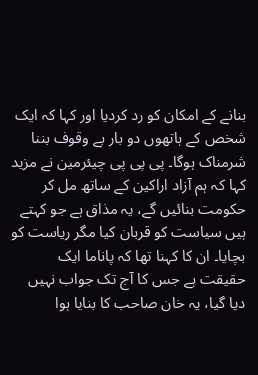بنانے کے امکان کو رد کردیا اور کہا کہ ایک شخص کے ہاتھوں دو بار بے وقوف بننا شرمناک ہوگا۔ پی پی پی چیئرمین نے مزید کہا کہ ہم آزاد اراکین کے ساتھ مل کر حکومت بنائیں گے، یہ مذاق ہے جو کہتے ہیں سیاست کو قربان کیا مگر ریاست کو بچایا۔ ان کا کہنا تھا کہ پاناما ایک حقیقت ہے جس کا آج تک جواب نہیں دیا گیا، یہ خان صاحب کا بنایا ہوا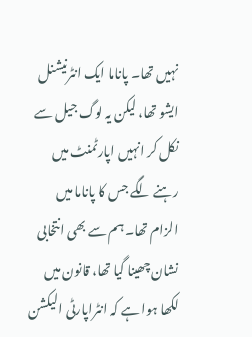نہیں تھا۔ پاناما ایک انٹرنیشنل ایشو تھا، لیکن یہ لوگ جیل سے نکل کر انہیں اپارٹمنٹ میں رہنے لگے جس کا پاناما میں الزام تھا۔ ہم سے بھی انتخابی نشان چھینا گیا تھا، قانون میں لکھا ہوا ہے کہ انٹراپارٹی الیکشن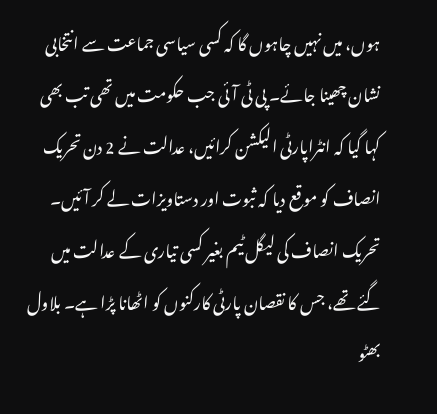ہوں، میں نہیں چاہوں گا کہ کسی سیاسی جماعت سے انتخابی نشان چھینا جائے۔ پی ٹی آئی جب حکومت میں تھی تب بھی کہا گیا کہ انٹراپارٹی الیکشن کرائیں، عدالت نے 2 دن تحریک انصاف کو موقع دیا کہ ثبوت اور دستاویزات لے کر آئیں۔ تحریک انصاف کی لیگل ٹیم بغیر کسی تیاری کے عدالت میں گئے تھے، جس کا نقصان پارٹی کارکنوں کو اٹھانا پڑا ہے۔ بلاول بھٹو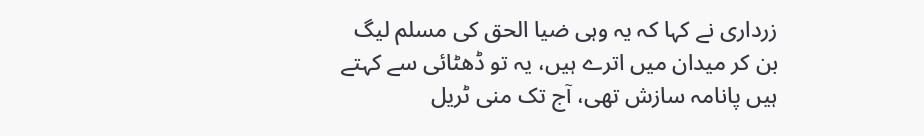زرداری نے کہا کہ یہ وہی ضیا الحق کی مسلم لیگ بن کر میدان میں اترے ہیں، یہ تو ڈھٹائی سے کہتے ہیں پانامہ سازش تھی، آج تک منی ٹریل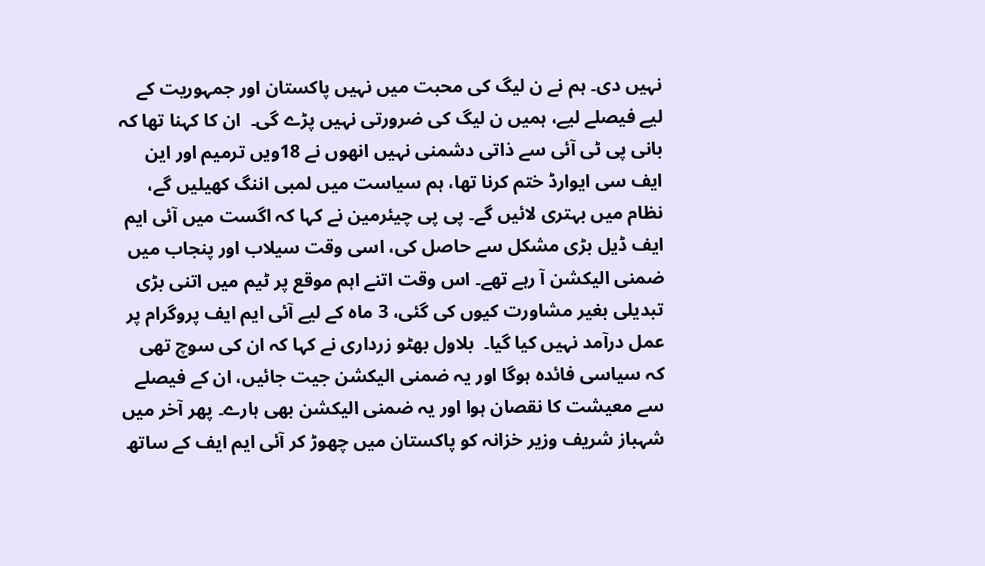نہیں دی۔ ہم نے ن لیگ کی محبت میں نہیں پاکستان اور جمہوریت کے لیے فیصلے لیے، ہمیں ن لیگ کی ضرورتی نہیں پڑے گی۔  ان کا کہنا تھا کہ بانی پی ٹی آئی سے ذاتی دشمنی نہیں انھوں نے 18ویں ترمیم اور این ایف سی ایوارڈ ختم کرنا تھا، ہم سیاست میں لمبی اننگ کھیلیں گے، نظام میں بہتری لائیں گے۔ پی پی چیئرمین نے کہا کہ اگست میں آئی ایم ایف ڈیل بڑی مشکل سے حاصل کی، اسی وقت سیلاب اور پنجاب میں ضمنی الیکشن آ رہے تھے۔ اس وقت اتنے اہم موقع پر ٹیم میں اتنی بڑی تبدیلی بغیر مشاورت کیوں کی گئی، 3 ماہ کے لیے آئی ایم ایف پروگرام پر عمل درآمد نہیں کیا گیا۔  بلاول بھٹو زرداری نے کہا کہ ان کی سوچ تھی کہ سیاسی فائدہ ہوگا اور یہ ضمنی الیکشن جیت جائیں، ان کے فیصلے سے معیشت کا نقصان ہوا اور یہ ضمنی الیکشن بھی ہارے۔ پھر آخر میں شہباز شریف وزیر خزانہ کو پاکستان میں چھوڑ کر آئی ایم ایف کے ساتھ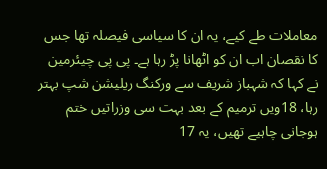معاملات طے کیے، یہ ان کا سیاسی فیصلہ تھا جس کا نقصان اب ان کو اٹھانا پڑ رہا ہے۔ پی پی چیئرمین نے کہا کہ شہباز شریف سے ورکنگ ریلیشن شپ بہتر رہا، 18ویں ترمیم کے بعد بہت سی وزراتیں ختم ہوجانی چاہیے تھیں، یہ 17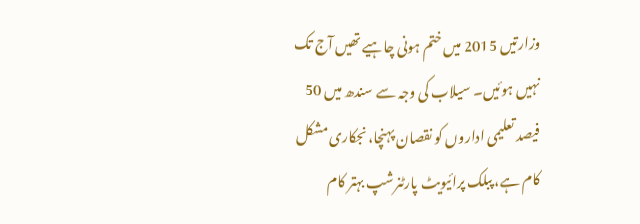وزارتیں 2015 میں ختم ہونی چاہیے تھیں آج تک نہیں ہوئیں۔ سیلاب کی وجہ سے سندھ میں 50 فیصد تعلیمی اداروں کو نقصان پہنچا، نجکاری مشکل کام ہے، پبلک پرائیویٹ پارٹنرشپ بہتر کام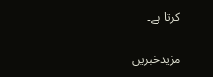کرتا ہے۔

مزیدخبریں